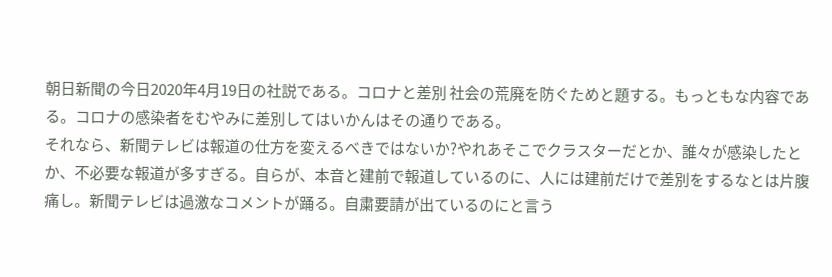朝日新聞の今日2020年4月19日の社説である。コロナと差別 社会の荒廃を防ぐためと題する。もっともな内容である。コロナの感染者をむやみに差別してはいかんはその通りである。
それなら、新聞テレビは報道の仕方を変えるべきではないか?やれあそこでクラスターだとか、誰々が感染したとか、不必要な報道が多すぎる。自らが、本音と建前で報道しているのに、人には建前だけで差別をするなとは片腹痛し。新聞テレビは過激なコメントが踊る。自粛要請が出ているのにと言う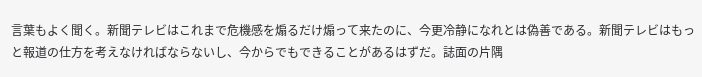言葉もよく聞く。新聞テレビはこれまで危機感を煽るだけ煽って来たのに、今更冷静になれとは偽善である。新聞テレビはもっと報道の仕方を考えなければならないし、今からでもできることがあるはずだ。誌面の片隅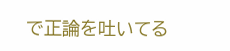で正論を吐いてる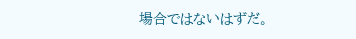場合ではないはずだ。